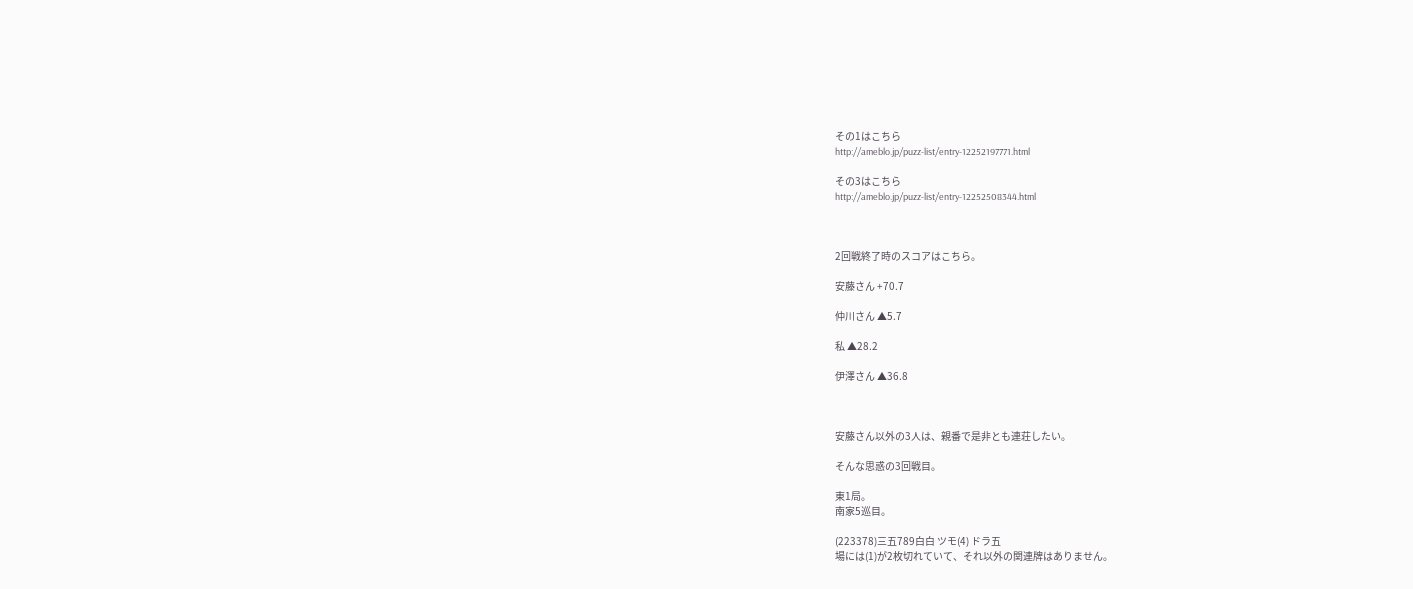その1はこちら
http://ameblo.jp/puzz-list/entry-12252197771.html

その3はこちら
http://ameblo.jp/puzz-list/entry-12252508344.html



2回戦終了時のスコアはこちら。

安藤さん +70.7

仲川さん ▲5.7

私 ▲28.2

伊澤さん ▲36.8



安藤さん以外の3人は、親番で是非とも連荘したい。

そんな思惑の3回戦目。

東1局。
南家5巡目。

(223378)三五789白白 ツモ(4) ドラ五
場には(1)が2枚切れていて、それ以外の関連牌はありません。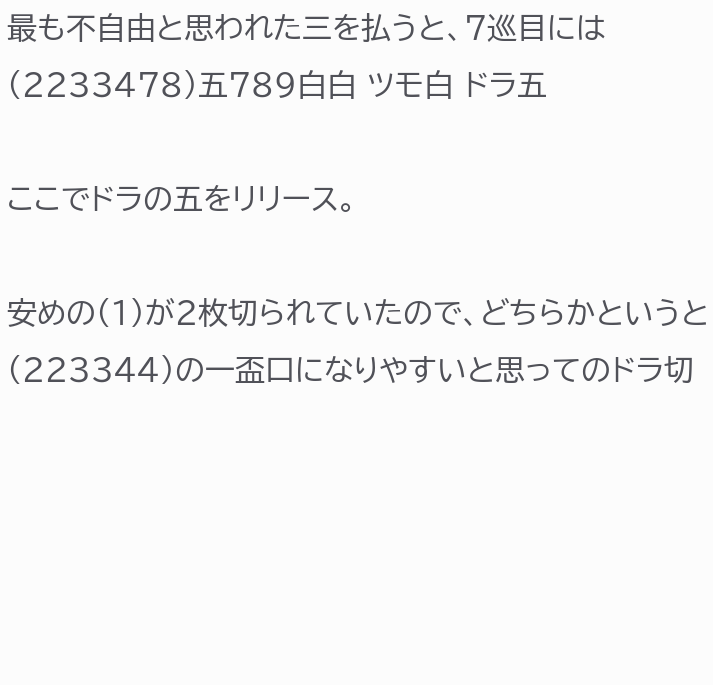最も不自由と思われた三を払うと、7巡目には
(2233478)五789白白 ツモ白 ドラ五

ここでドラの五をリリース。

安めの(1)が2枚切られていたので、どちらかというと(223344)の一盃口になりやすいと思ってのドラ切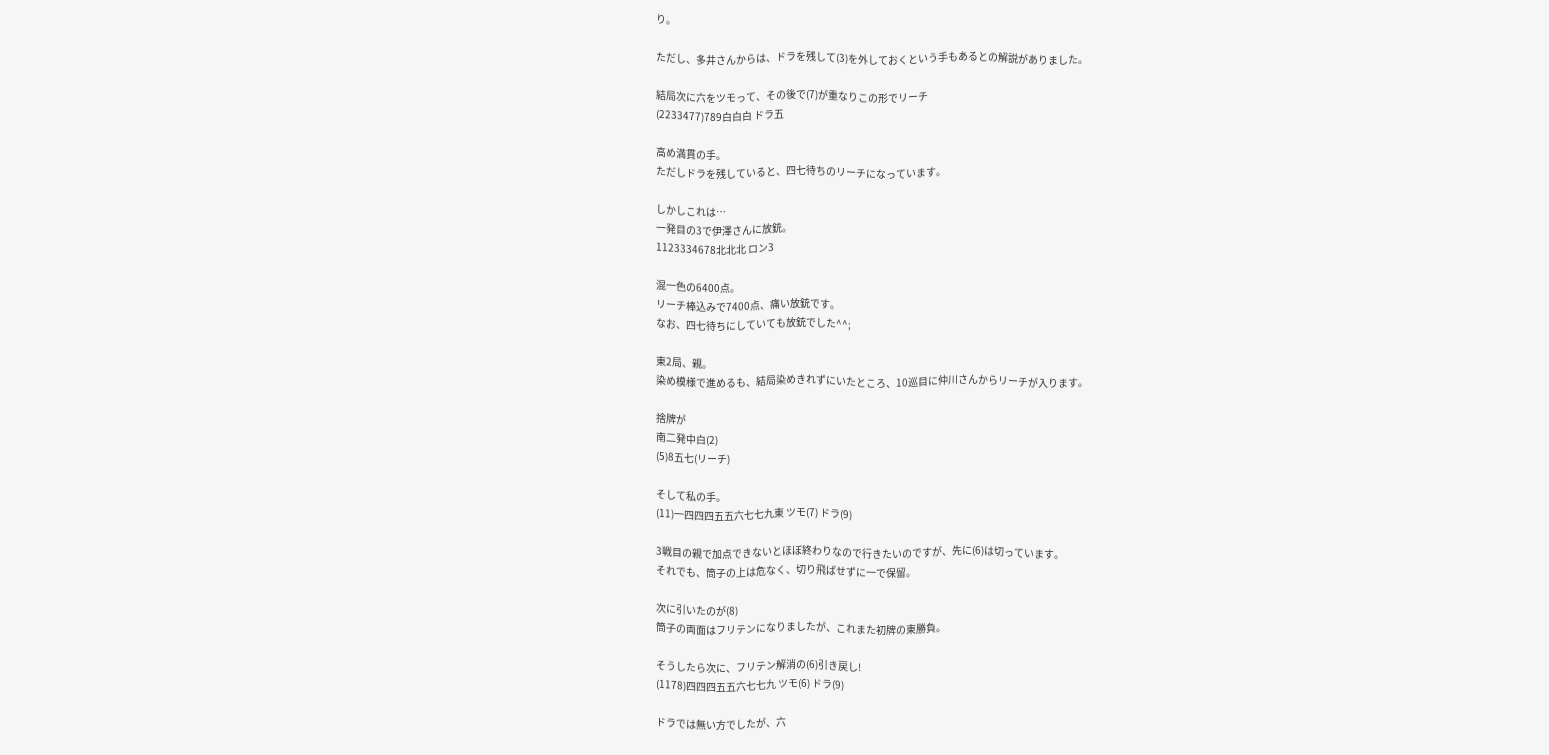り。

ただし、多井さんからは、ドラを残して(3)を外しておくという手もあるとの解説がありました。

結局次に六をツモって、その後で(7)が重なりこの形でリーチ
(2233477)789白白白 ドラ五

高め満貫の手。
ただしドラを残していると、四七待ちのリーチになっています。

しかしこれは…
一発目の3で伊澤さんに放銃。
1123334678北北北 ロン3

混一色の6400点。
リーチ棒込みで7400点、痛い放銃です。
なお、四七待ちにしていても放銃でした^^;

東2局、親。
染め模様で進めるも、結局染めきれずにいたところ、10巡目に仲川さんからリーチが入ります。

捨牌が
南二発中白(2)
(5)8五七(リーチ)

そして私の手。
(11)一四四四五五六七七九東 ツモ(7) ドラ(9)

3戦目の親で加点できないとほぼ終わりなので行きたいのですが、先に(6)は切っています。
それでも、筒子の上は危なく、切り飛ばせずに一で保留。

次に引いたのが(8)
筒子の両面はフリテンになりましたが、これまた初牌の東勝負。

そうしたら次に、フリテン解消の(6)引き戻し!
(1178)四四四五五六七七九 ツモ(6) ドラ(9)

ドラでは無い方でしたが、六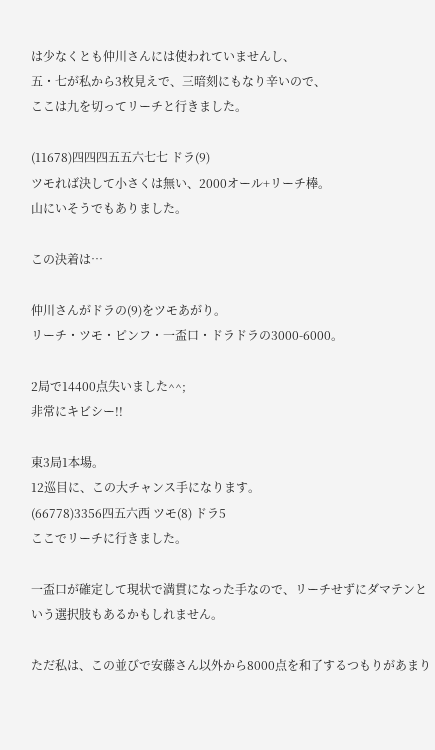は少なくとも仲川さんには使われていませんし、
五・七が私から3枚見えで、三暗刻にもなり辛いので、
ここは九を切ってリーチと行きました。

(11678)四四四五五六七七 ドラ(9)
ツモれば決して小さくは無い、2000オール+リーチ棒。
山にいそうでもありました。

この決着は…

仲川さんがドラの(9)をツモあがり。
リーチ・ツモ・ピンフ・一盃口・ドラドラの3000-6000。

2局で14400点失いました^^;
非常にキビシー!!

東3局1本場。
12巡目に、この大チャンス手になります。
(66778)3356四五六西 ツモ(8) ドラ5
ここでリーチに行きました。

一盃口が確定して現状で満貫になった手なので、リーチせずにダマテンという選択肢もあるかもしれません。

ただ私は、この並びで安藤さん以外から8000点を和了するつもりがあまり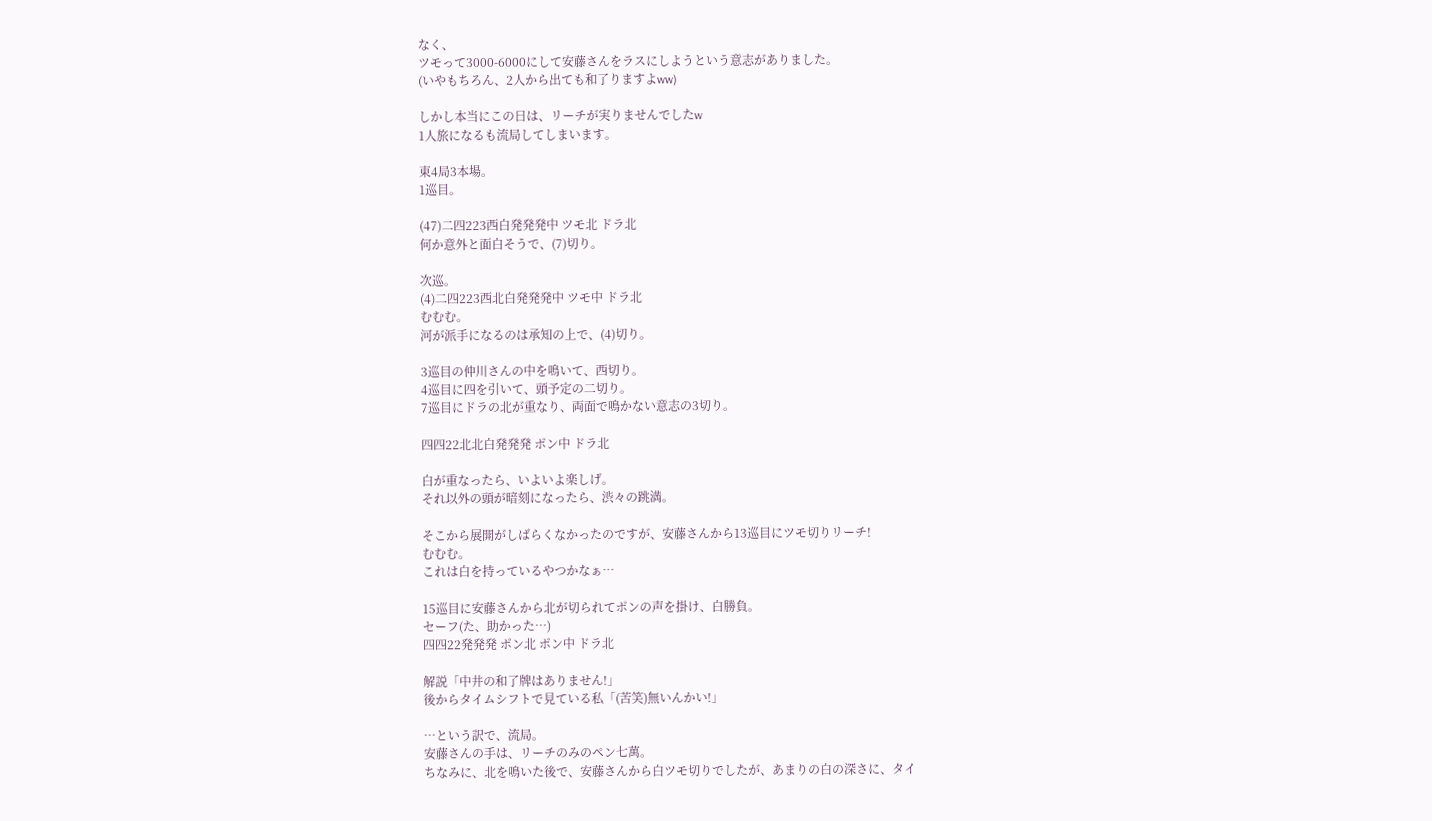なく、
ツモって3000-6000にして安藤さんをラスにしようという意志がありました。
(いやもちろん、2人から出ても和了りますよww)

しかし本当にこの日は、リーチが実りませんでしたw
1人旅になるも流局してしまいます。

東4局3本場。
1巡目。

(47)二四223西白発発発中 ツモ北 ドラ北
何か意外と面白そうで、(7)切り。

次巡。
(4)二四223西北白発発発中 ツモ中 ドラ北
むむむ。
河が派手になるのは承知の上で、(4)切り。

3巡目の仲川さんの中を鳴いて、西切り。
4巡目に四を引いて、頭予定の二切り。
7巡目にドラの北が重なり、両面で鳴かない意志の3切り。

四四22北北白発発発 ポン中 ドラ北

白が重なったら、いよいよ楽しげ。
それ以外の頭が暗刻になったら、渋々の跳満。

そこから展開がしばらくなかったのですが、安藤さんから13巡目にツモ切りリーチ!
むむむ。
これは白を持っているやつかなぁ…

15巡目に安藤さんから北が切られてポンの声を掛け、白勝負。
セーフ(た、助かった…)
四四22発発発 ポン北 ポン中 ドラ北

解説「中井の和了牌はありません!」
後からタイムシフトで見ている私「(苦笑)無いんかい!」

…という訳で、流局。
安藤さんの手は、リーチのみのペン七萬。
ちなみに、北を鳴いた後で、安藤さんから白ツモ切りでしたが、あまりの白の深さに、タイ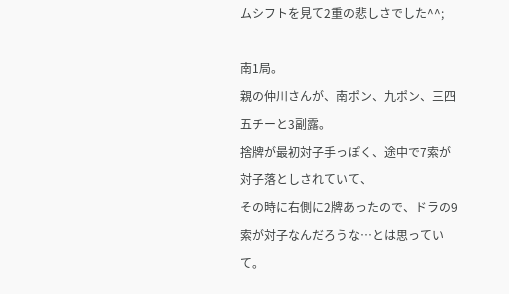ムシフトを見て2重の悲しさでした^^;

南1局。
親の仲川さんが、南ポン、九ポン、三四五チーと3副露。
捨牌が最初対子手っぽく、途中で7索が対子落としされていて、
その時に右側に2牌あったので、ドラの9索が対子なんだろうな…とは思っていて。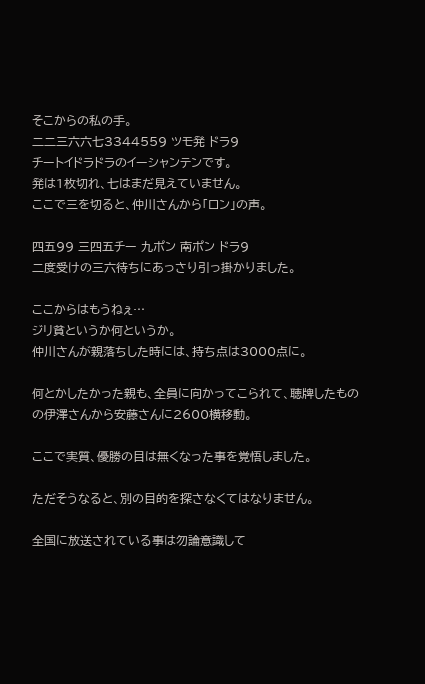そこからの私の手。
二二三六六七3344559 ツモ発 ドラ9
チートイドラドラのイーシャンテンです。
発は1枚切れ、七はまだ見えていません。
ここで三を切ると、仲川さんから「ロン」の声。

四五99 三四五チー 九ポン 南ポン ドラ9
二度受けの三六待ちにあっさり引っ掛かりました。

ここからはもうねぇ…
ジリ貧というか何というか。
仲川さんが親落ちした時には、持ち点は3000点に。

何とかしたかった親も、全員に向かってこられて、聴牌したものの伊澤さんから安藤さんに2600横移動。

ここで実質、優勝の目は無くなった事を覚悟しました。

ただそうなると、別の目的を探さなくてはなりません。

全国に放送されている事は勿論意識して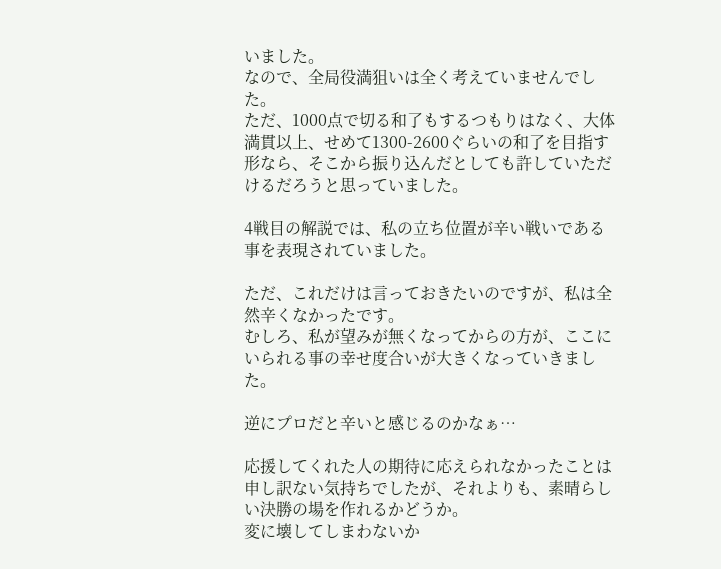いました。
なので、全局役満狙いは全く考えていませんでした。
ただ、1000点で切る和了もするつもりはなく、大体満貫以上、せめて1300-2600ぐらいの和了を目指す形なら、そこから振り込んだとしても許していただけるだろうと思っていました。

4戦目の解説では、私の立ち位置が辛い戦いである事を表現されていました。

ただ、これだけは言っておきたいのですが、私は全然辛くなかったです。
むしろ、私が望みが無くなってからの方が、ここにいられる事の幸せ度合いが大きくなっていきました。

逆にプロだと辛いと感じるのかなぁ…

応援してくれた人の期待に応えられなかったことは申し訳ない気持ちでしたが、それよりも、素晴らしい決勝の場を作れるかどうか。
変に壊してしまわないか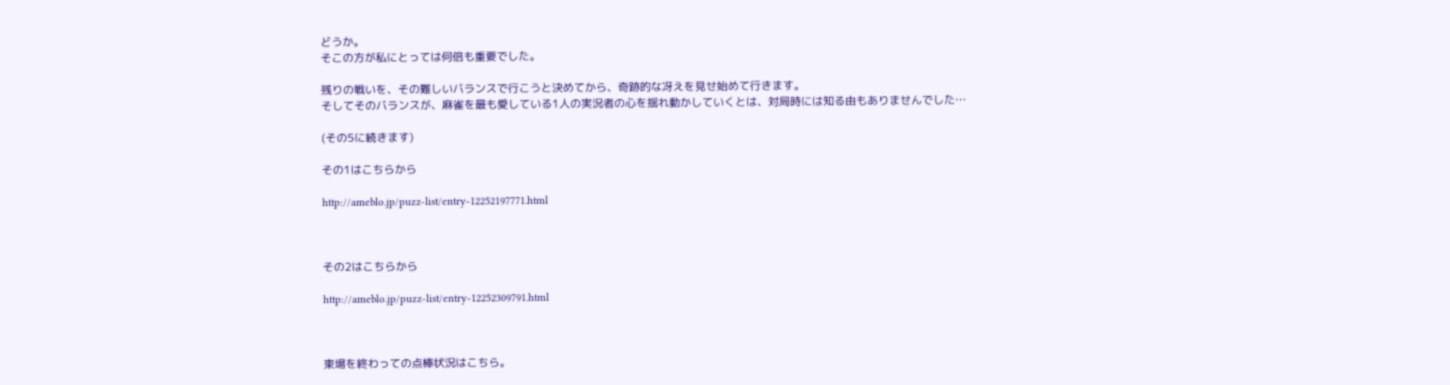どうか。
そこの方が私にとっては何倍も重要でした。

残りの戦いを、その難しいバランスで行こうと決めてから、奇跡的な冴えを見せ始めて行きます。
そしてそのバランスが、麻雀を最も愛している1人の実況者の心を揺れ動かしていくとは、対局時には知る由もありませんでした…

(その5に続きます)

その1はこちらから

http://ameblo.jp/puzz-list/entry-12252197771.html



その2はこちらから

http://ameblo.jp/puzz-list/entry-12252309791.html



東場を終わっての点棒状況はこちら。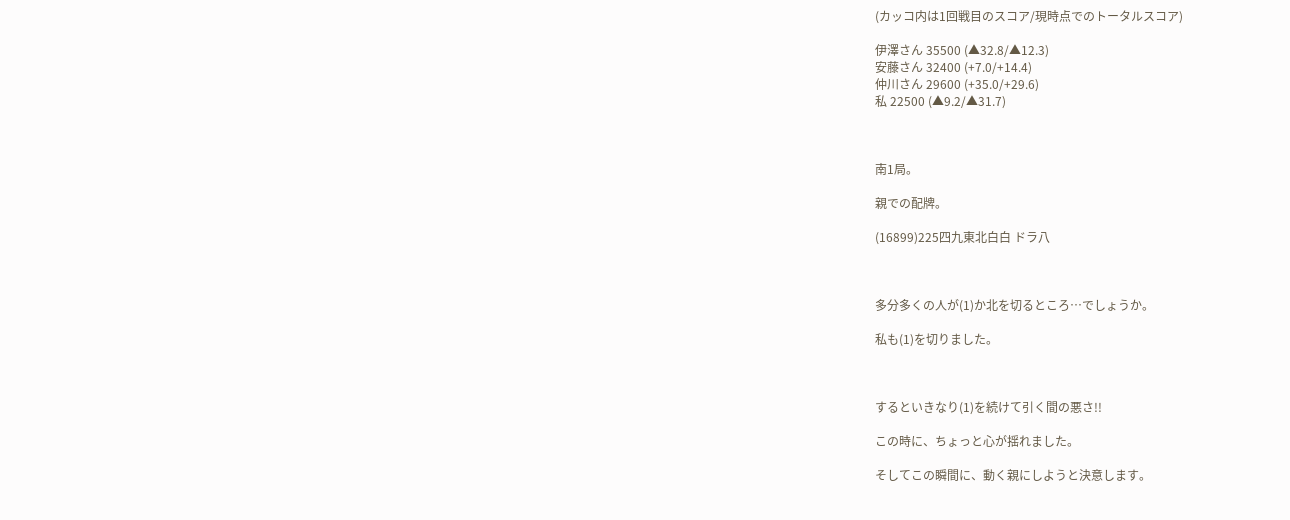(カッコ内は1回戦目のスコア/現時点でのトータルスコア)

伊澤さん 35500 (▲32.8/▲12.3)
安藤さん 32400 (+7.0/+14.4)
仲川さん 29600 (+35.0/+29.6)
私 22500 (▲9.2/▲31.7)



南1局。

親での配牌。

(16899)225四九東北白白 ドラ八



多分多くの人が(1)か北を切るところ…でしょうか。

私も(1)を切りました。



するといきなり(1)を続けて引く間の悪さ!!

この時に、ちょっと心が揺れました。

そしてこの瞬間に、動く親にしようと決意します。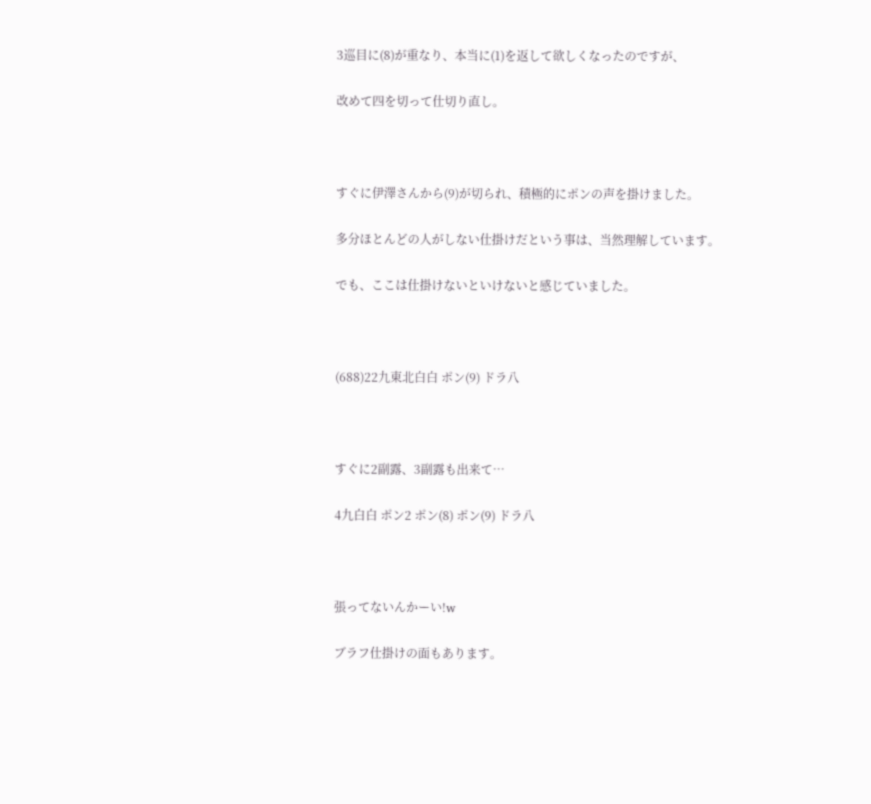3巡目に(8)が重なり、本当に(1)を返して欲しくなったのですが、

改めて四を切って仕切り直し。



すぐに伊澤さんから(9)が切られ、積極的にポンの声を掛けました。

多分ほとんどの人がしない仕掛けだという事は、当然理解しています。

でも、ここは仕掛けないといけないと感じていました。



(688)22九東北白白 ポン(9) ドラ八



すぐに2副露、3副露も出来て…

4九白白 ポン2 ポン(8) ポン(9) ドラ八



張ってないんかーい!w

ブラフ仕掛けの面もあります。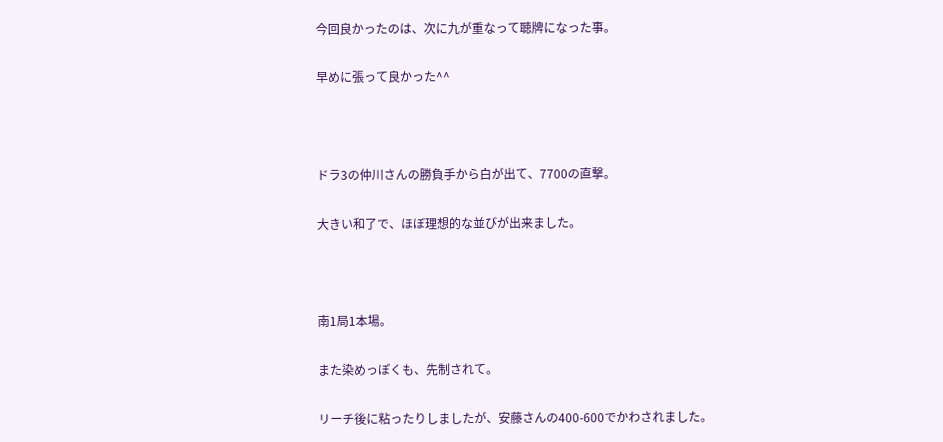今回良かったのは、次に九が重なって聴牌になった事。

早めに張って良かった^^



ドラ3の仲川さんの勝負手から白が出て、7700の直撃。

大きい和了で、ほぼ理想的な並びが出来ました。



南1局1本場。

また染めっぽくも、先制されて。

リーチ後に粘ったりしましたが、安藤さんの400-600でかわされました。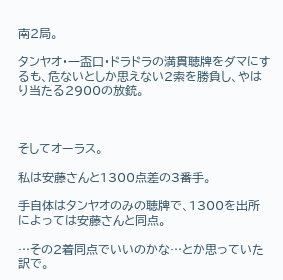南2局。

タンヤオ・一盃口・ドラドラの満貫聴牌をダマにするも、危ないとしか思えない2索を勝負し、やはり当たる2900の放銃。



そしてオーラス。

私は安藤さんと1300点差の3番手。

手自体はタンヤオのみの聴牌で、1300を出所によっては安藤さんと同点。

…その2着同点でいいのかな…とか思っていた訳で。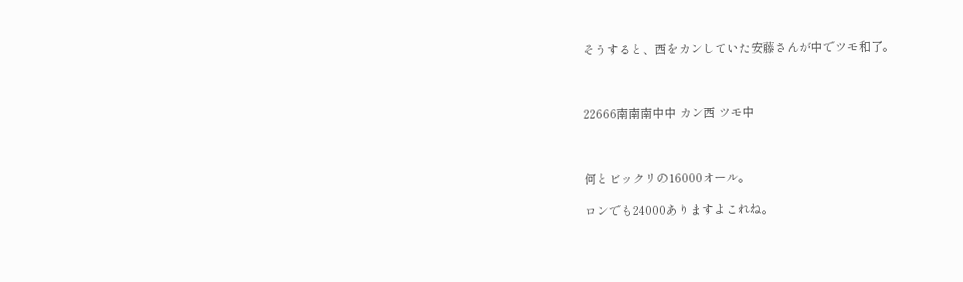そうすると、西をカンしていた安藤さんが中でツモ和了。



22666南南南中中 カン西 ツモ中



何とビックリの16000オール。

ロンでも24000ありますよこれね。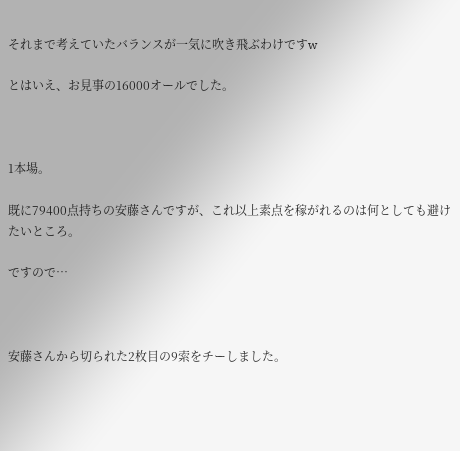それまで考えていたバランスが一気に吹き飛ぶわけですw

とはいえ、お見事の16000オールでした。



1本場。

既に79400点持ちの安藤さんですが、これ以上素点を稼がれるのは何としても避けたいところ。

ですので…



安藤さんから切られた2枚目の9索をチーしました。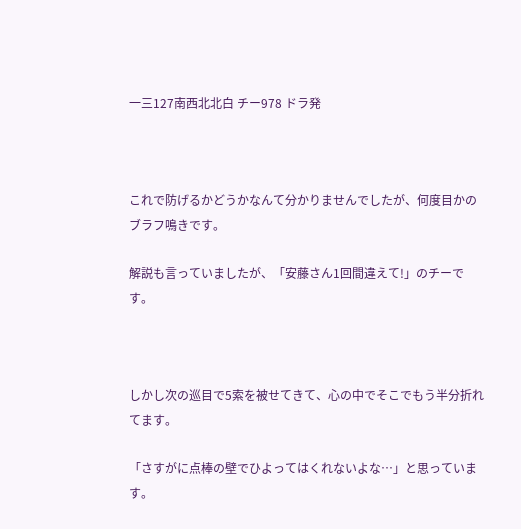一三127南西北北白 チー978 ドラ発



これで防げるかどうかなんて分かりませんでしたが、何度目かのブラフ鳴きです。

解説も言っていましたが、「安藤さん1回間違えて!」のチーです。



しかし次の巡目で5索を被せてきて、心の中でそこでもう半分折れてます。

「さすがに点棒の壁でひよってはくれないよな…」と思っています。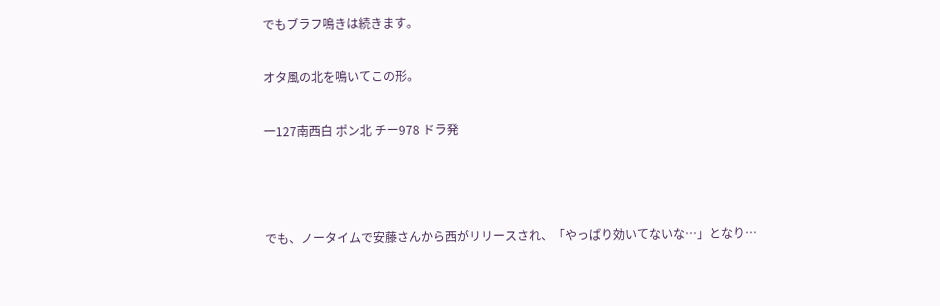でもブラフ鳴きは続きます。

オタ風の北を鳴いてこの形。

一127南西白 ポン北 チー978 ドラ発



でも、ノータイムで安藤さんから西がリリースされ、「やっぱり効いてないな…」となり…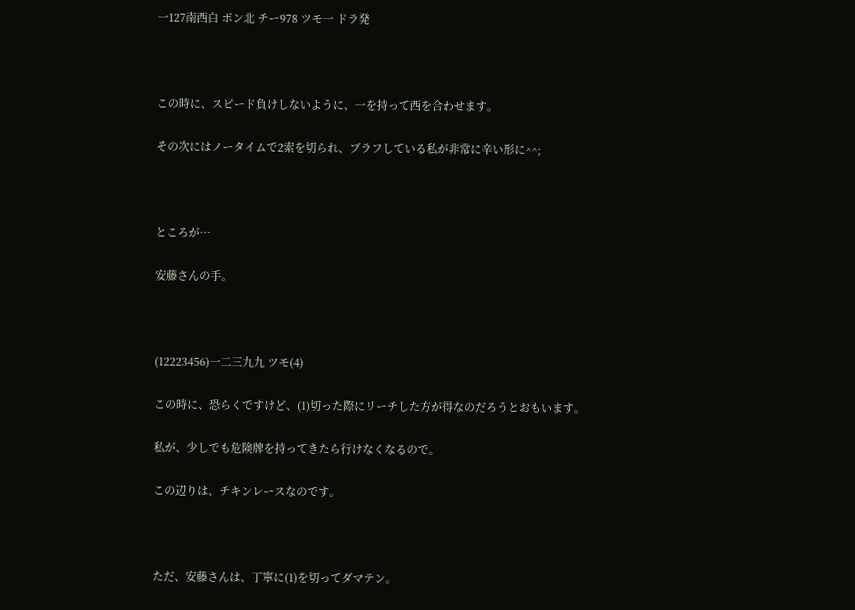一127南西白 ポン北 チー978 ツモ一 ドラ発



この時に、スピード負けしないように、一を持って西を合わせます。

その次にはノータイムで2索を切られ、ブラフしている私が非常に辛い形に^^;



ところが…

安藤さんの手。



(12223456)一二三九九 ツモ(4)

この時に、恐らくですけど、(1)切った際にリーチした方が得なのだろうとおもいます。

私が、少しでも危険牌を持ってきたら行けなくなるので。

この辺りは、チキンレースなのです。



ただ、安藤さんは、丁寧に(1)を切ってダマテン。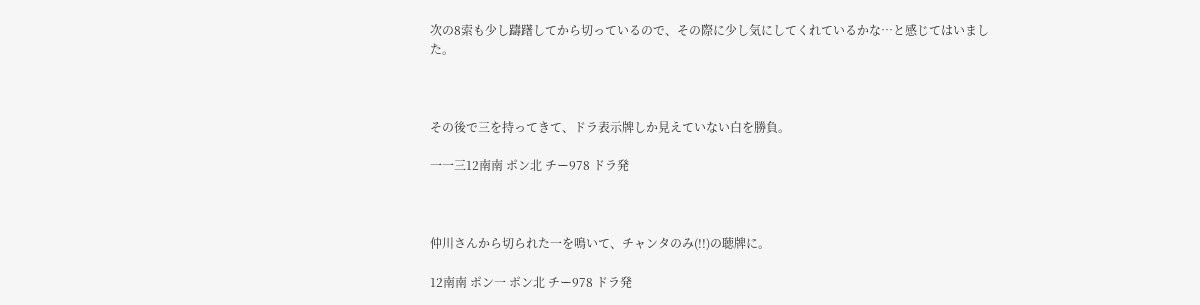次の8索も少し躊躇してから切っているので、その際に少し気にしてくれているかな…と感じてはいました。



その後で三を持ってきて、ドラ表示牌しか見えていない白を勝負。

一一三12南南 ポン北 チー978 ドラ発



仲川さんから切られた一を鳴いて、チャンタのみ(!!)の聴牌に。

12南南 ポン一 ポン北 チー978 ドラ発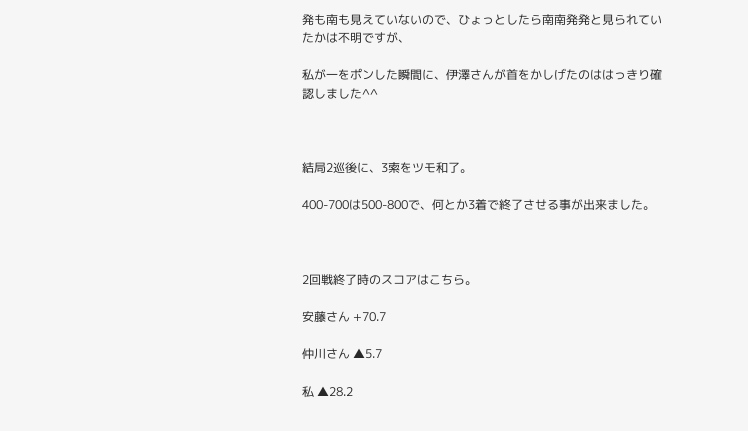発も南も見えていないので、ひょっとしたら南南発発と見られていたかは不明ですが、

私が一をポンした瞬間に、伊澤さんが首をかしげたのははっきり確認しました^^



結局2巡後に、3索をツモ和了。

400-700は500-800で、何とか3着で終了させる事が出来ました。



2回戦終了時のスコアはこちら。

安藤さん +70.7

仲川さん ▲5.7

私 ▲28.2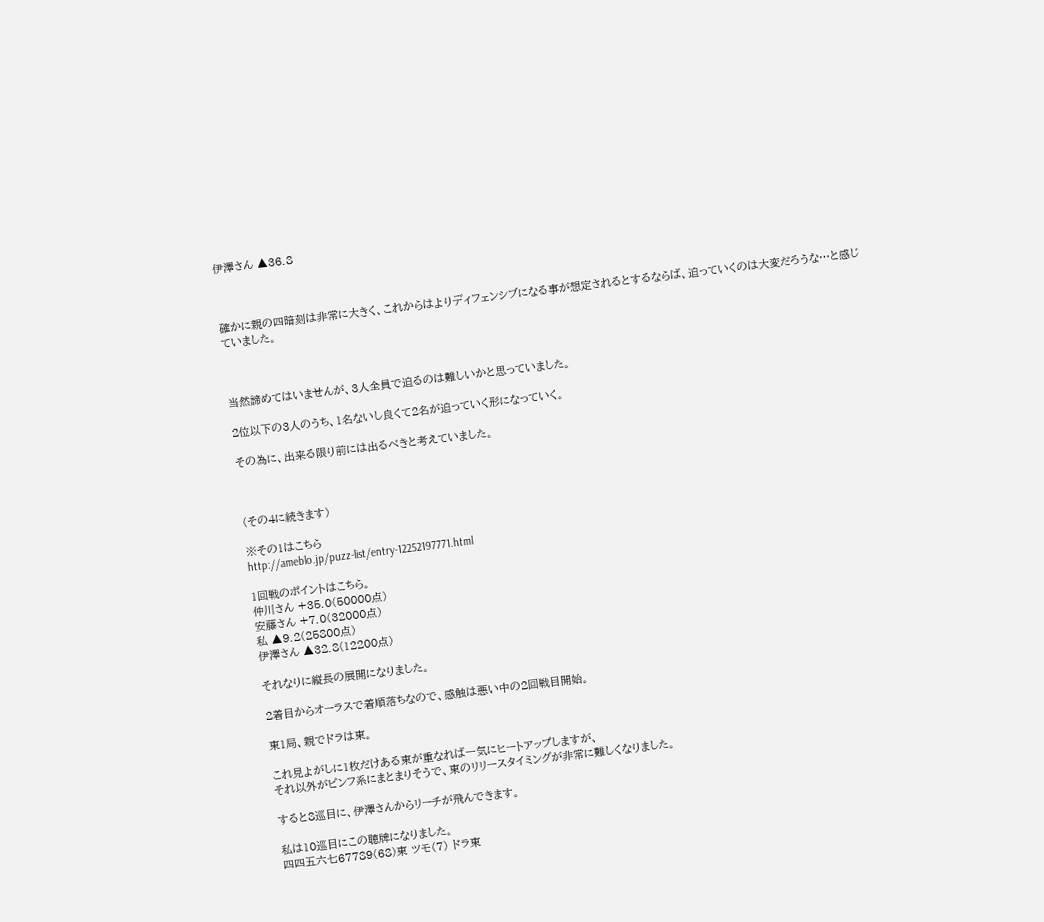伊澤さん ▲36.8



確かに親の四暗刻は非常に大きく、これからはよりディフェンシブになる事が想定されるとするならば、迫っていくのは大変だろうな…と感じていました。



当然諦めてはいませんが、3人全員で迫るのは難しいかと思っていました。

2位以下の3人のうち、1名ないし良くて2名が迫っていく形になっていく。

その為に、出来る限り前には出るべきと考えていました。



(その4に続きます)

※その1はこちら
http://ameblo.jp/puzz-list/entry-12252197771.html

1回戦のポイントはこちら。
仲川さん +35.0(50000点)
安藤さん +7.0(32000点)
私 ▲9.2(25800点)
伊澤さん ▲32.8(12200点)

それなりに縦長の展開になりました。

2着目からオーラスで着順落ちなので、感触は悪い中の2回戦目開始。

東1局、親でドラは東。

これ見よがしに1枚だけある東が重なれば一気にヒートアップしますが、
それ以外がピンフ系にまとまりそうで、東のリリースタイミングが非常に難しくなりました。

すると8巡目に、伊澤さんからリーチが飛んできます。

私は10巡目にこの聴牌になりました。
四四五六七67789(68)東 ツモ(7) ドラ東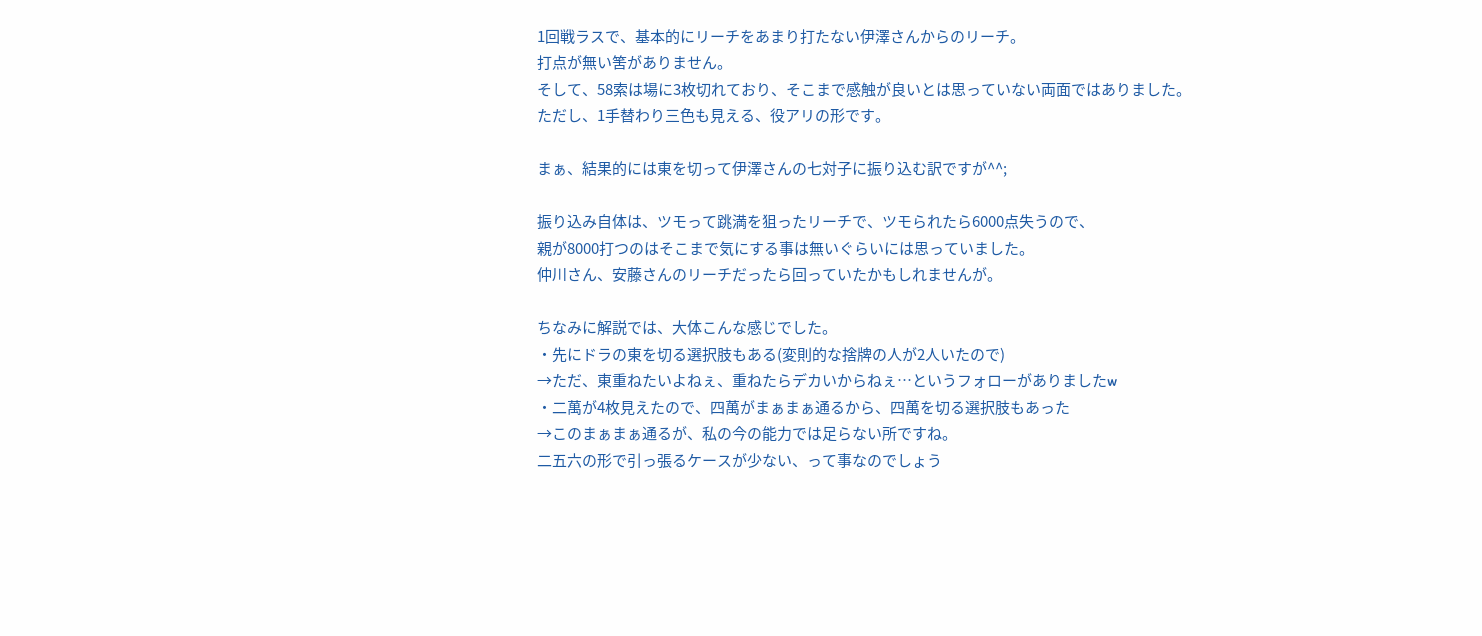1回戦ラスで、基本的にリーチをあまり打たない伊澤さんからのリーチ。
打点が無い筈がありません。
そして、58索は場に3枚切れており、そこまで感触が良いとは思っていない両面ではありました。
ただし、1手替わり三色も見える、役アリの形です。

まぁ、結果的には東を切って伊澤さんの七対子に振り込む訳ですが^^;

振り込み自体は、ツモって跳満を狙ったリーチで、ツモられたら6000点失うので、
親が8000打つのはそこまで気にする事は無いぐらいには思っていました。
仲川さん、安藤さんのリーチだったら回っていたかもしれませんが。

ちなみに解説では、大体こんな感じでした。
・先にドラの東を切る選択肢もある(変則的な捨牌の人が2人いたので)
→ただ、東重ねたいよねぇ、重ねたらデカいからねぇ…というフォローがありましたw
・二萬が4枚見えたので、四萬がまぁまぁ通るから、四萬を切る選択肢もあった
→このまぁまぁ通るが、私の今の能力では足らない所ですね。
二五六の形で引っ張るケースが少ない、って事なのでしょう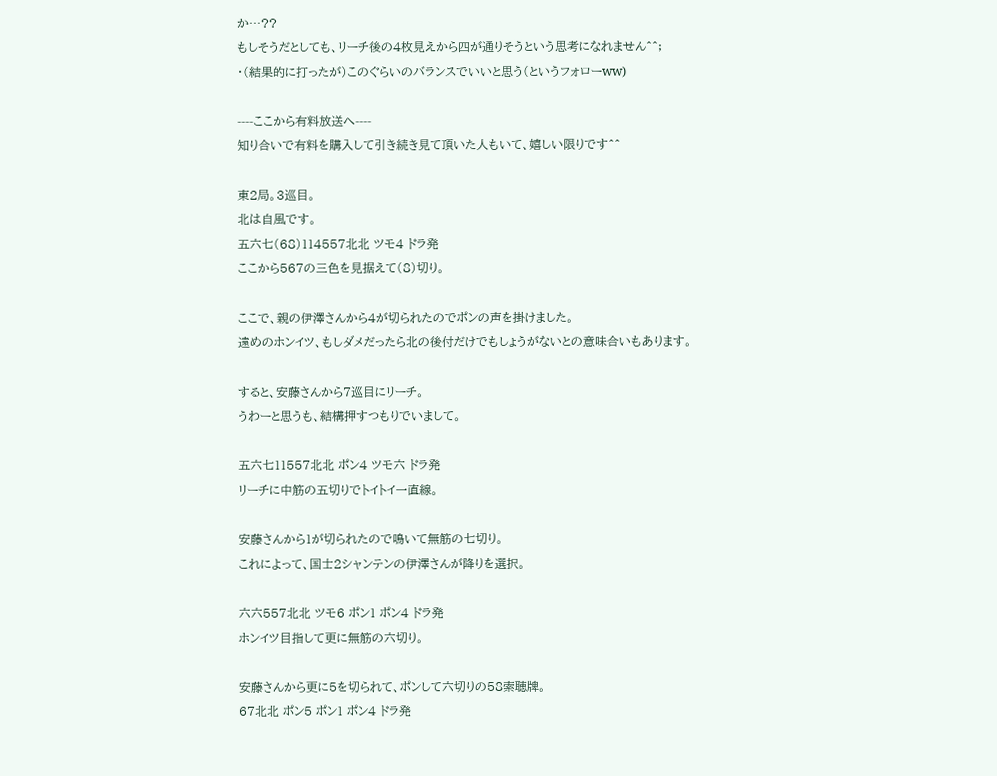か…??
もしそうだとしても、リーチ後の4枚見えから四が通りそうという思考になれません^^;
・(結果的に打ったが)このぐらいのバランスでいいと思う(というフォローww)

----ここから有料放送へ----
知り合いで有料を購入して引き続き見て頂いた人もいて、嬉しい限りです^^

東2局。3巡目。
北は自風です。
五六七(68)114557北北 ツモ4 ドラ発
ここから567の三色を見据えて(8)切り。

ここで、親の伊澤さんから4が切られたのでポンの声を掛けました。
遠めのホンイツ、もしダメだったら北の後付だけでもしょうがないとの意味合いもあります。

すると、安藤さんから7巡目にリーチ。
うわーと思うも、結構押すつもりでいまして。

五六七11557北北 ポン4 ツモ六 ドラ発
リーチに中筋の五切りでトイトイ一直線。

安藤さんから1が切られたので鳴いて無筋の七切り。
これによって、国士2シャンテンの伊澤さんが降りを選択。

六六557北北 ツモ6 ポン1 ポン4 ドラ発
ホンイツ目指して更に無筋の六切り。

安藤さんから更に5を切られて、ポンして六切りの58索聴牌。
67北北 ポン5 ポン1 ポン4 ドラ発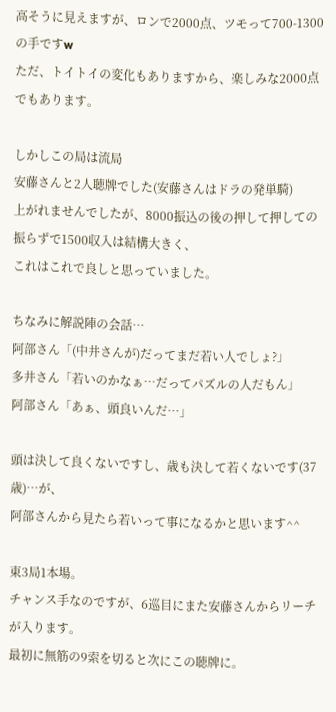高そうに見えますが、ロンで2000点、ツモって700-1300の手ですw
ただ、トイトイの変化もありますから、楽しみな2000点でもあります。

しかしこの局は流局
安藤さんと2人聴牌でした(安藤さんはドラの発単騎)
上がれませんでしたが、8000振込の後の押して押しての振らずで1500収入は結構大きく、
これはこれで良しと思っていました。

ちなみに解説陣の会話…
阿部さん「(中井さんが)だってまだ若い人でしょ?」
多井さん「若いのかなぁ…だってパズルの人だもん」
阿部さん「あぁ、頭良いんだ…」

頭は決して良くないですし、歳も決して若くないです(37歳)…が、
阿部さんから見たら若いって事になるかと思います^^

東3局1本場。
チャンス手なのですが、6巡目にまた安藤さんからリーチが入ります。
最初に無筋の9索を切ると次にこの聴牌に。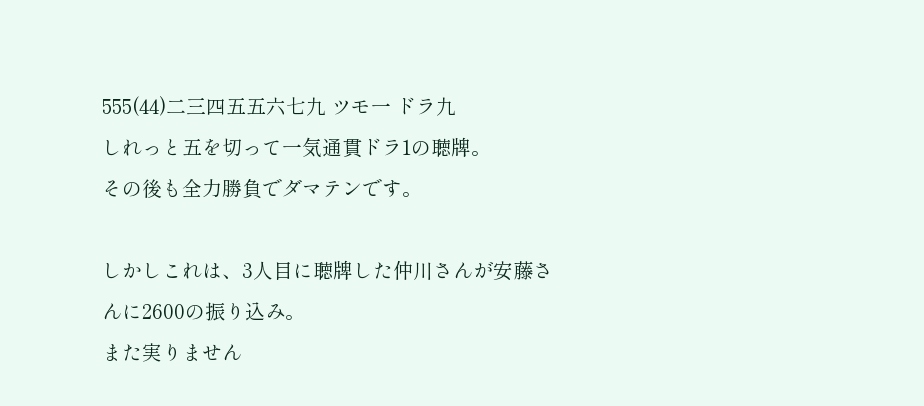555(44)二三四五五六七九 ツモ一 ドラ九
しれっと五を切って一気通貫ドラ1の聴牌。
その後も全力勝負でダマテンです。

しかしこれは、3人目に聴牌した仲川さんが安藤さんに2600の振り込み。
また実りません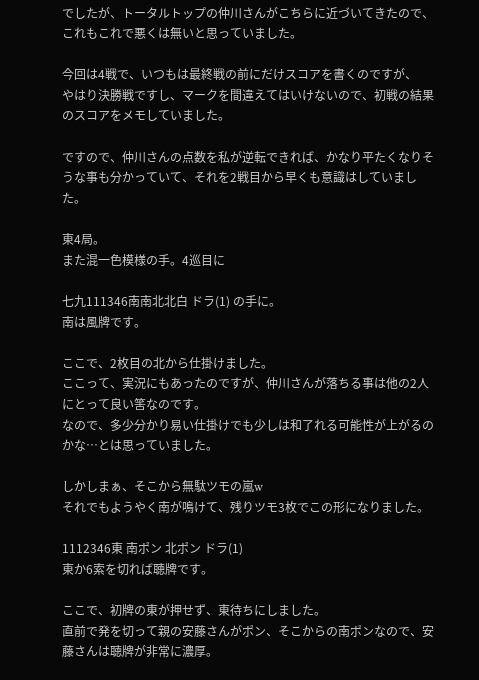でしたが、トータルトップの仲川さんがこちらに近づいてきたので、
これもこれで悪くは無いと思っていました。

今回は4戦で、いつもは最終戦の前にだけスコアを書くのですが、
やはり決勝戦ですし、マークを間違えてはいけないので、初戦の結果のスコアをメモしていました。

ですので、仲川さんの点数を私が逆転できれば、かなり平たくなりそうな事も分かっていて、それを2戦目から早くも意識はしていました。

東4局。
また混一色模様の手。4巡目に

七九111346南南北北白 ドラ(1) の手に。
南は風牌です。

ここで、2枚目の北から仕掛けました。
ここって、実況にもあったのですが、仲川さんが落ちる事は他の2人にとって良い筈なのです。
なので、多少分かり易い仕掛けでも少しは和了れる可能性が上がるのかな…とは思っていました。

しかしまぁ、そこから無駄ツモの嵐w
それでもようやく南が鳴けて、残りツモ3枚でこの形になりました。

1112346東 南ポン 北ポン ドラ(1)
東か6索を切れば聴牌です。

ここで、初牌の東が押せず、東待ちにしました。
直前で発を切って親の安藤さんがポン、そこからの南ポンなので、安藤さんは聴牌が非常に濃厚。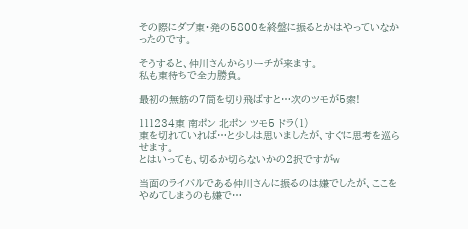その際にダブ東・発の5800を終盤に振るとかはやっていなかったのです。

そうすると、仲川さんからリーチが来ます。
私も東待ちで全力勝負。

最初の無筋の7筒を切り飛ばすと…次のツモが5索!

111234東 南ポン 北ポン ツモ5 ドラ(1)
東を切れていれば…と少しは思いましたが、すぐに思考を巡らせます。
とはいっても、切るか切らないかの2択ですがw

当面のライバルである仲川さんに振るのは嫌でしたが、ここをやめてしまうのも嫌で…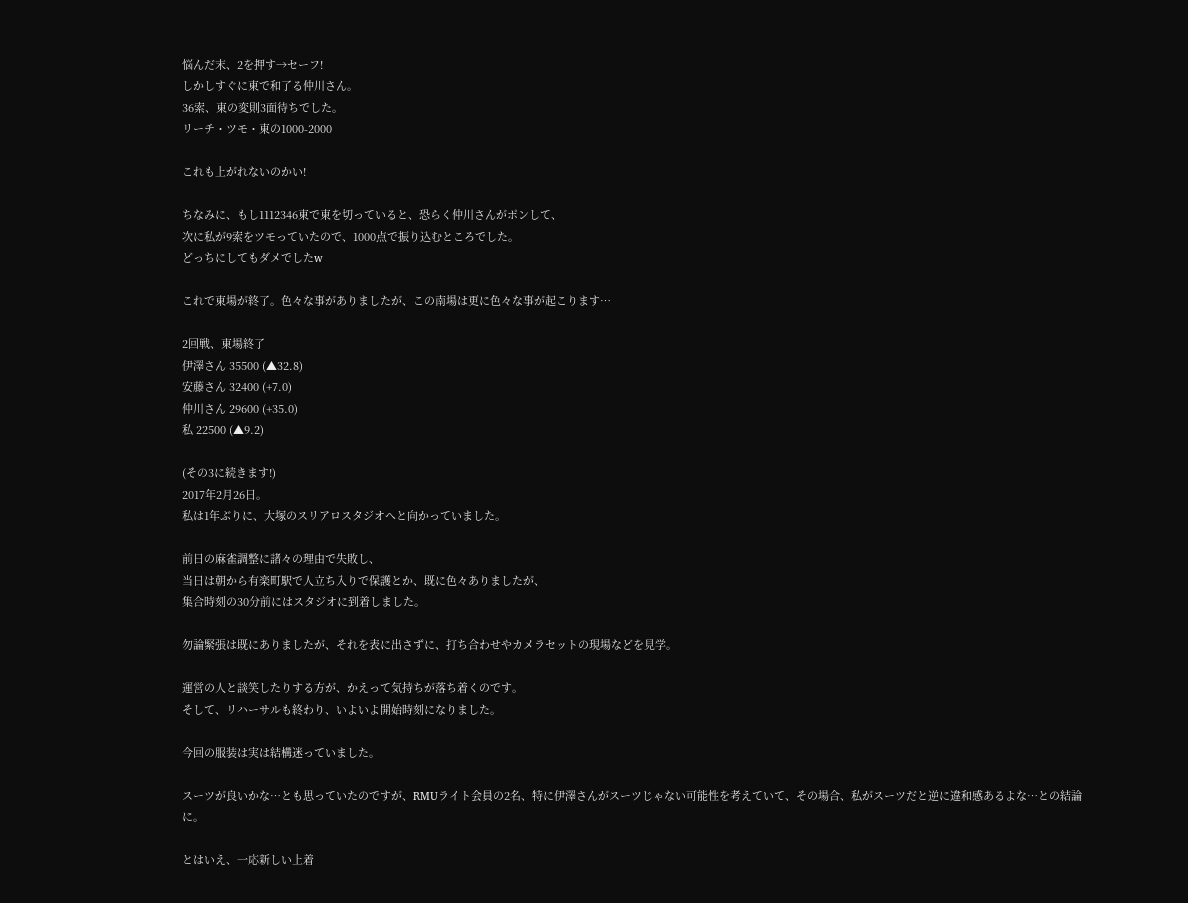悩んだ末、2を押す→セーフ!
しかしすぐに東で和了る仲川さん。
36索、東の変則3面待ちでした。
リーチ・ツモ・東の1000-2000

これも上がれないのかい!

ちなみに、もし1112346東で東を切っていると、恐らく仲川さんがポンして、
次に私が9索をツモっていたので、1000点で振り込むところでした。
どっちにしてもダメでしたw

これで東場が終了。色々な事がありましたが、この南場は更に色々な事が起こります…

2回戦、東場終了
伊澤さん 35500 (▲32.8)
安藤さん 32400 (+7.0)
仲川さん 29600 (+35.0)
私 22500 (▲9.2)

(その3に続きます!)
2017年2月26日。
私は1年ぶりに、大塚のスリアロスタジオへと向かっていました。

前日の麻雀調整に諸々の理由で失敗し、
当日は朝から有楽町駅で人立ち入りで保護とか、既に色々ありましたが、
集合時刻の30分前にはスタジオに到着しました。

勿論緊張は既にありましたが、それを表に出さずに、打ち合わせやカメラセットの現場などを見学。

運営の人と談笑したりする方が、かえって気持ちが落ち着くのです。
そして、リハーサルも終わり、いよいよ開始時刻になりました。

今回の服装は実は結構迷っていました。

スーツが良いかな…とも思っていたのですが、RMUライト会員の2名、特に伊澤さんがスーツじゃない可能性を考えていて、その場合、私がスーツだと逆に違和感あるよな…との結論に。

とはいえ、一応新しい上着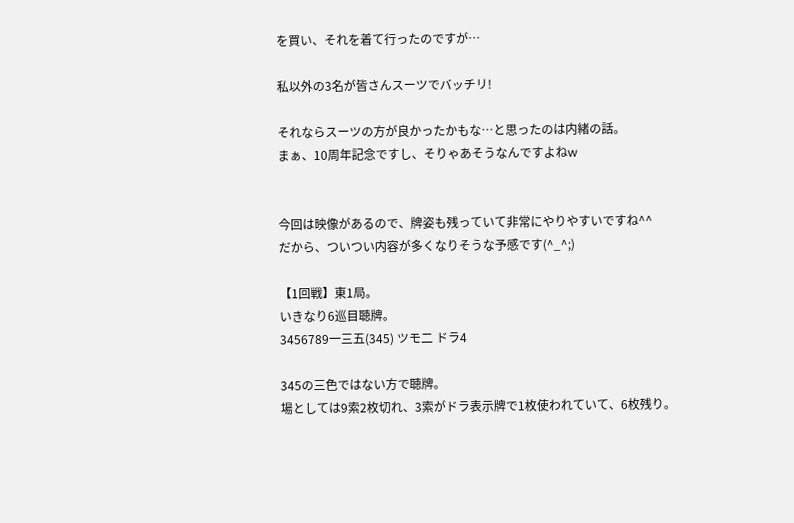を買い、それを着て行ったのですが…

私以外の3名が皆さんスーツでバッチリ!

それならスーツの方が良かったかもな…と思ったのは内緒の話。
まぁ、10周年記念ですし、そりゃあそうなんですよねw


今回は映像があるので、牌姿も残っていて非常にやりやすいですね^^
だから、ついつい内容が多くなりそうな予感です(^_^;)

【1回戦】東1局。
いきなり6巡目聴牌。
3456789一三五(345) ツモ二 ドラ4

345の三色ではない方で聴牌。
場としては9索2枚切れ、3索がドラ表示牌で1枚使われていて、6枚残り。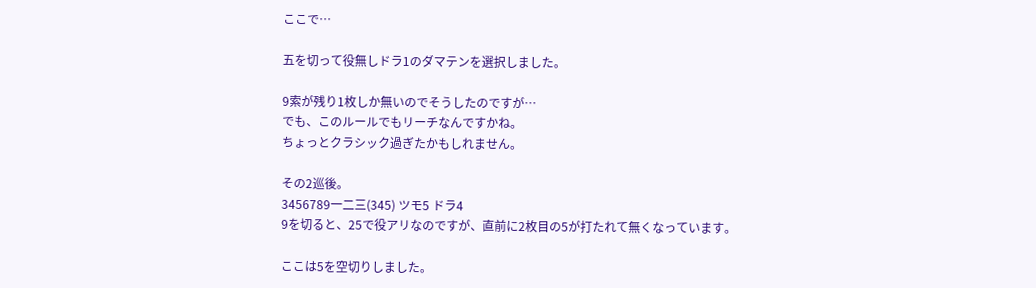ここで…

五を切って役無しドラ1のダマテンを選択しました。

9索が残り1枚しか無いのでそうしたのですが…
でも、このルールでもリーチなんですかね。
ちょっとクラシック過ぎたかもしれません。

その2巡後。
3456789一二三(345) ツモ5 ドラ4
9を切ると、25で役アリなのですが、直前に2枚目の5が打たれて無くなっています。

ここは5を空切りしました。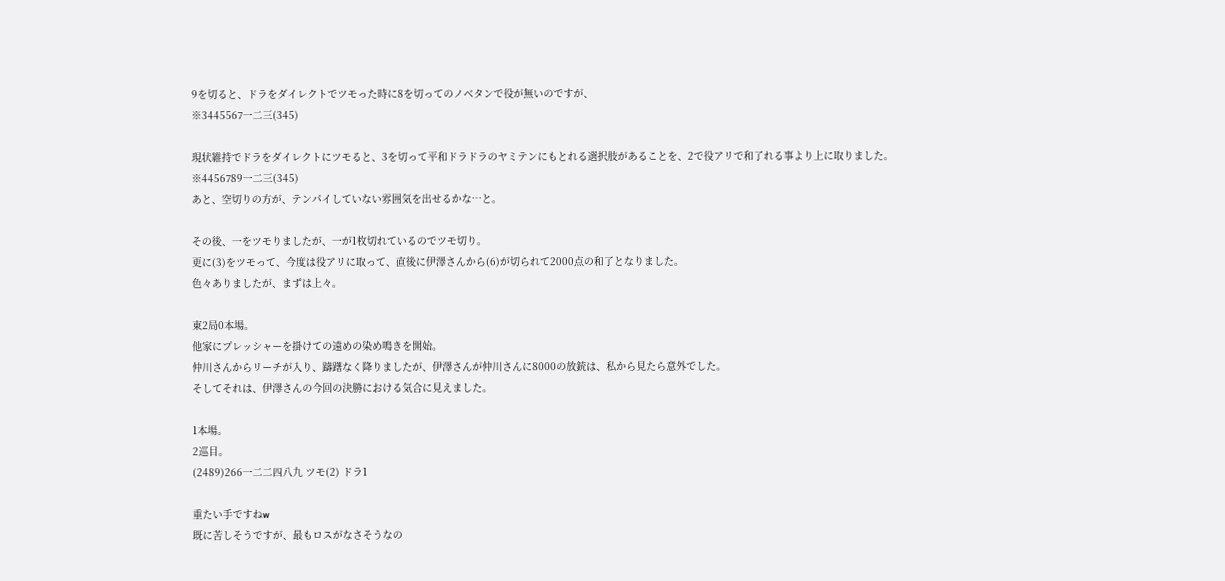9を切ると、ドラをダイレクトでツモった時に8を切ってのノベタンで役が無いのですが、
※3445567一二三(345)

現状維持でドラをダイレクトにツモると、3を切って平和ドラドラのヤミテンにもとれる選択肢があることを、2で役アリで和了れる事より上に取りました。
※4456789一二三(345)
あと、空切りの方が、テンパイしていない雰囲気を出せるかな…と。

その後、一をツモりましたが、一が1枚切れているのでツモ切り。
更に(3)をツモって、今度は役アリに取って、直後に伊澤さんから(6)が切られて2000点の和了となりました。
色々ありましたが、まずは上々。

東2局0本場。
他家にプレッシャーを掛けての遠めの染め鳴きを開始。
仲川さんからリーチが入り、躊躇なく降りましたが、伊澤さんが仲川さんに8000の放銃は、私から見たら意外でした。
そしてそれは、伊澤さんの今回の決勝における気合に見えました。

1本場。
2巡目。
(2489)266一二二四八九 ツモ(2) ドラ1

重たい手ですねw
既に苦しそうですが、最もロスがなさそうなの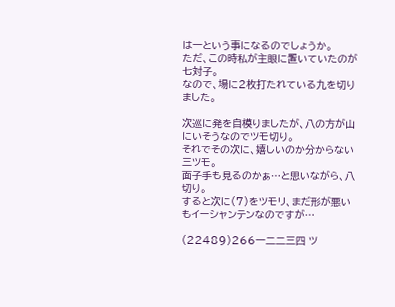は一という事になるのでしょうか。
ただ、この時私が主眼に置いていたのが七対子。
なので、場に2枚打たれている九を切りました。

次巡に発を自模りましたが、八の方が山にいそうなのでツモ切り。
それでその次に、嬉しいのか分からない三ツモ。
面子手も見るのかぁ…と思いながら、八切り。
すると次に(7)をツモリ、まだ形が悪いもイーシャンテンなのですが…

(22489)266一二二三四 ツ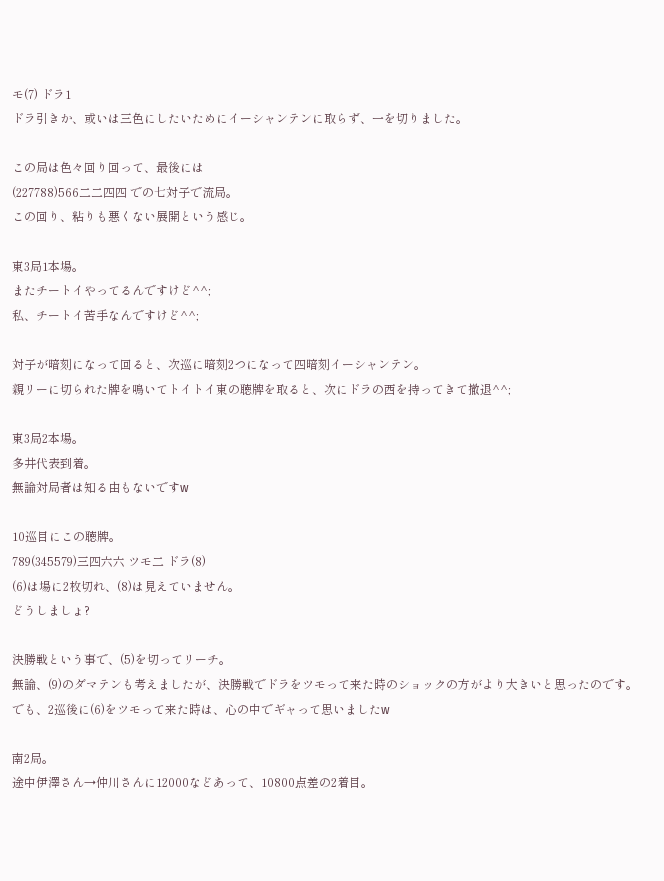モ(7) ドラ1
ドラ引きか、或いは三色にしたいためにイーシャンテンに取らず、一を切りました。

この局は色々回り回って、最後には
(227788)566二二四四 での七対子で流局。
この回り、粘りも悪くない展開という感じ。

東3局1本場。
またチートイやってるんですけど^^;
私、チートイ苦手なんですけど^^;

対子が暗刻になって回ると、次巡に暗刻2つになって四暗刻イーシャンテン。
親リーに切られた牌を鳴いてトイトイ東の聴牌を取ると、次にドラの西を持ってきて撤退^^;

東3局2本場。
多井代表到着。
無論対局者は知る由もないですw

10巡目にこの聴牌。
789(345579)三四六六 ツモ二 ドラ(8)
(6)は場に2枚切れ、(8)は見えていません。
どうしましょ?

決勝戦という事で、(5)を切ってリーチ。
無論、(9)のダマテンも考えましたが、決勝戦でドラをツモって来た時のショックの方がより大きいと思ったのです。
でも、2巡後に(6)をツモって来た時は、心の中でギャって思いましたw

南2局。
途中伊澤さん→仲川さんに12000などあって、10800点差の2着目。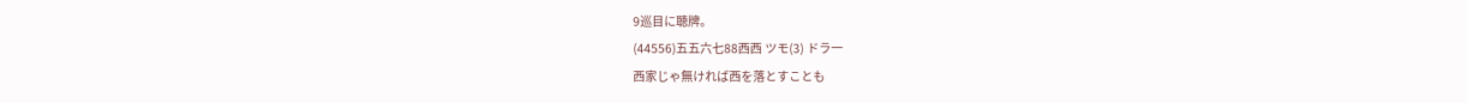9巡目に聴牌。
(44556)五五六七88西西 ツモ(3) ドラ一
西家じゃ無ければ西を落とすことも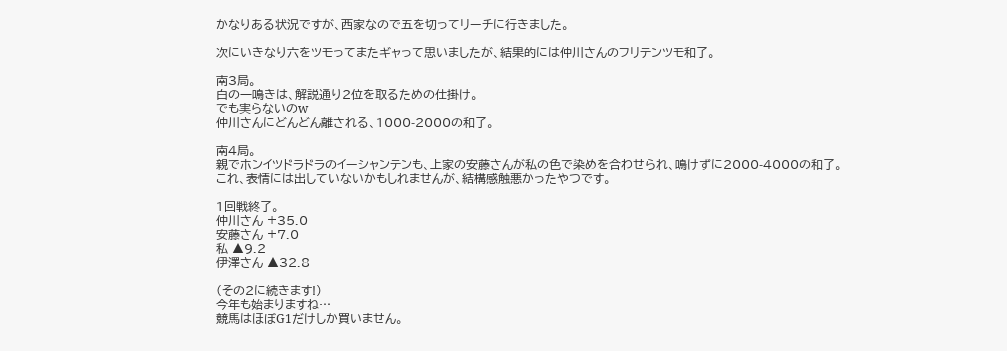かなりある状況ですが、西家なので五を切ってリーチに行きました。

次にいきなり六をツモってまたギャって思いましたが、結果的には仲川さんのフリテンツモ和了。

南3局。
白の一鳴きは、解説通り2位を取るための仕掛け。
でも実らないのw
仲川さんにどんどん離される、1000-2000の和了。

南4局。
親でホンイツドラドラのイーシャンテンも、上家の安藤さんが私の色で染めを合わせられ、鳴けずに2000-4000の和了。
これ、表情には出していないかもしれませんが、結構感触悪かったやつです。

1回戦終了。
仲川さん +35.0
安藤さん +7.0
私 ▲9.2
伊澤さん ▲32.8

(その2に続きます!)
今年も始まりますね…
競馬はほぼG1だけしか買いません。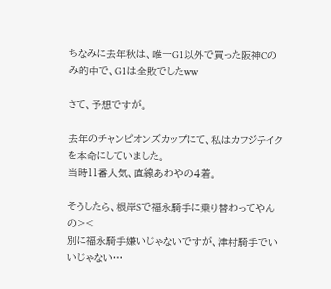ちなみに去年秋は、唯一G1以外で買った阪神Cのみ的中で、G1は全敗でしたww

さて、予想ですが。

去年のチャンピオンズカップにて、私はカフジテイクを本命にしていました。
当時11番人気、直線あわやの4着。

そうしたら、根岸Sで福永騎手に乗り替わってやんの><
別に福永騎手嫌いじゃないですが、津村騎手でいいじゃない…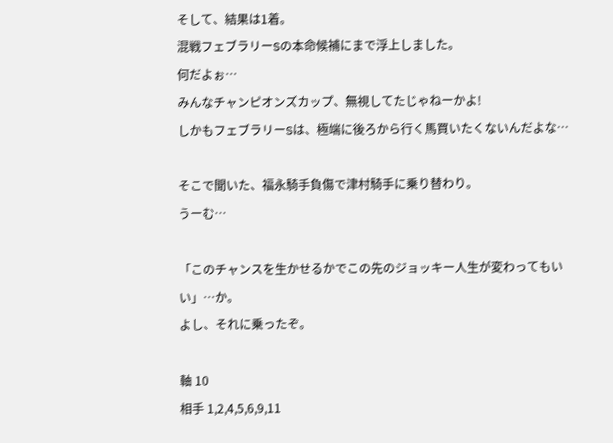そして、結果は1着。
混戦フェブラリーSの本命候補にまで浮上しました。
何だよぉ…
みんなチャンピオンズカップ、無視してたじゃねーかよ!
しかもフェブラリーSは、極端に後ろから行く馬買いたくないんだよな…

そこで聞いた、福永騎手負傷で津村騎手に乗り替わり。
うーむ…

「このチャンスを生かせるかでこの先のジョッキー人生が変わってもいい」…か。
よし、それに乗ったぞ。

軸 10
相手 1,2,4,5,6,9,11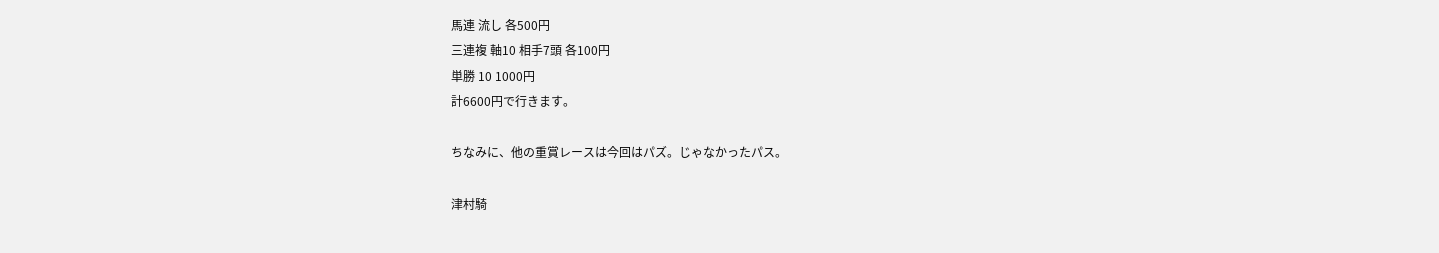馬連 流し 各500円
三連複 軸10 相手7頭 各100円
単勝 10 1000円
計6600円で行きます。

ちなみに、他の重賞レースは今回はパズ。じゃなかったパス。

津村騎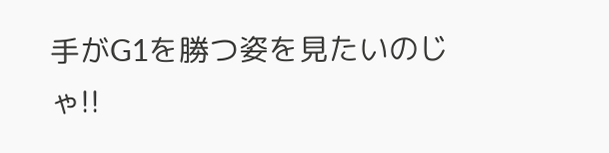手がG1を勝つ姿を見たいのじゃ!!